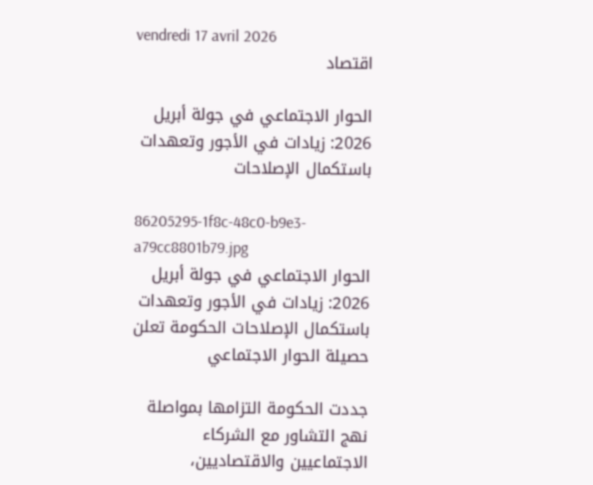vendredi 17 avril 2026
اقتصاد

الحوار الاجتماعي في جولة أبريل 2026: زيادات في الأجور وتعهدات باستكمال الإصلاحات

86205295-1f8c-48c0-b9e3-a79cc8801b79.jpg
الحوار الاجتماعي في جولة أبريل 2026: زيادات في الأجور وتعهدات باستكمال الإصلاحات الحكومة تعلن حصيلة الحوار الاجتماعي

جددت الحكومة التزامها بمواصلة نهج التشاور مع الشركاء الاجتماعيين والاقتصاديين،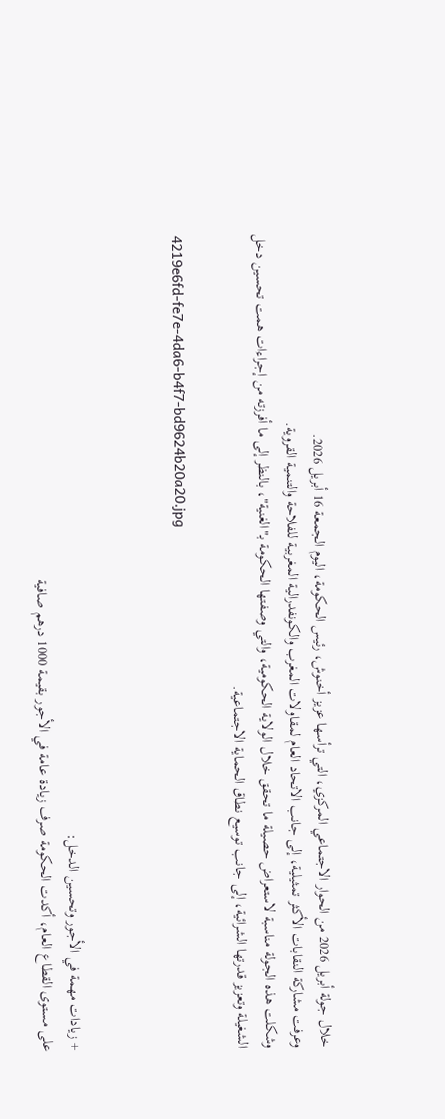خلال جولة أبريل 2026 من الحوار الاجتماعي المركزي، التي ترأسها عزيز أخنوش، رئيس الحكومة، اليوم الجمعة 16 أبريل 2026.
وعرفت مشاركة النقابات الأكثر تمثيلية، إلى جانب الاتحاد العام لمقاولات المغرب والكونفدرالية المغربية للفلاحة والتنمية القروية.
وشكلت هذه الجولة مناسبة لاستعراض حصيلة ما تحقق خلال الولاية الحكومية، والتي وصفتها الحكومة بـ"الغنية"، بالنظر إلى ما أفرزته من إجراءات همت تحسين دخل الشغيلة وتعزيز قدرتها الشرائية، إلى جانب توسيع نطاق الحماية الاجتماعية.

4219e6fd-fe7e-4da6-b4f7-bd9624b20a20.jpg



+ زيادات مهمة في الأجور وتحسين الدخل:
على مستوى القطاع العام، أكدت الحكومة صرف زيادة عامة في الأجور بقيمة 1000 درهم صافية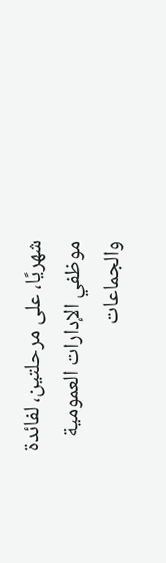شهريًا، على مرحلتين، لفائدة موظفي الإدارات العمومية والجماعات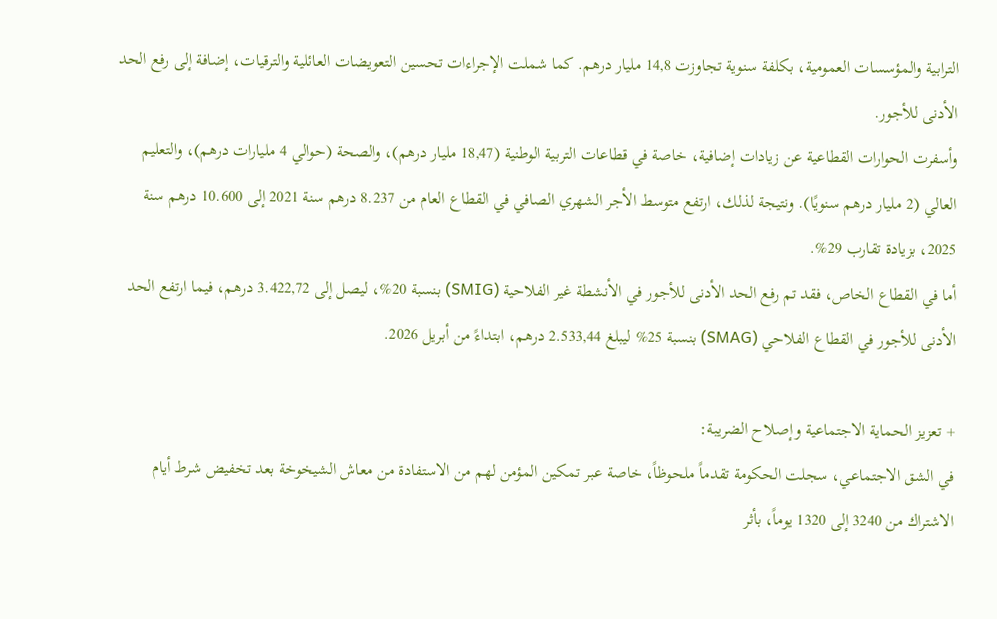الترابية والمؤسسات العمومية، بكلفة سنوية تجاوزت 14,8 مليار درهم. كما شملت الإجراءات تحسين التعويضات العائلية والترقيات، إضافة إلى رفع الحد الأدنى للأجور.
وأسفرت الحوارات القطاعية عن زيادات إضافية، خاصة في قطاعات التربية الوطنية (18,47 مليار درهم)، والصحة (حوالي 4 مليارات درهم)، والتعليم العالي (2 مليار درهم سنويًا). ونتيجة لذلك، ارتفع متوسط الأجر الشهري الصافي في القطاع العام من 8.237 درهم سنة 2021 إلى 10.600 درهم سنة 2025، بزيادة تقارب 29%.
أما في القطاع الخاص، فقد تم رفع الحد الأدنى للأجور في الأنشطة غير الفلاحية (SMIG) بنسبة 20%، ليصل إلى 3.422,72 درهم، فيما ارتفع الحد الأدنى للأجور في القطاع الفلاحي (SMAG) بنسبة 25% ليبلغ 2.533,44 درهم، ابتداءً من أبريل 2026.

+ تعزيز الحماية الاجتماعية وإصلاح الضريبة:
في الشق الاجتماعي، سجلت الحكومة تقدماً ملحوظاً، خاصة عبر تمكين المؤمن لهم من الاستفادة من معاش الشيخوخة بعد تخفيض شرط أيام الاشتراك من 3240 إلى 1320 يوماً، بأثر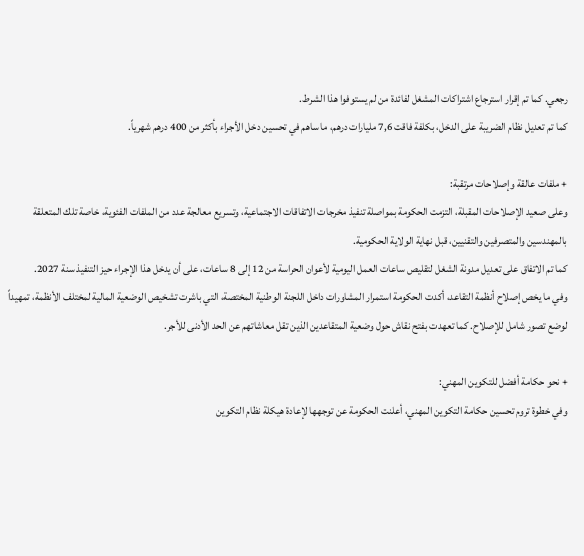رجعي. كما تم إقرار استرجاع اشتراكات المشغل لفائدة من لم يستوفوا هذا الشرط.
كما تم تعديل نظام الضريبة على الدخل، بكلفة فاقت 7,6 مليارات درهم، ما ساهم في تحسين دخل الأجراء بأكثر من 400 درهم شهرياً.

+ ملفات عالقة وإصلاحات مرتقبة:
وعلى صعيد الإصلاحات المقبلة، التزمت الحكومة بمواصلة تنفيذ مخرجات الاتفاقات الاجتماعية، وتسريع معالجة عدد من الملفات الفئوية، خاصة تلك المتعلقة بالمهندسين والمتصرفين والتقنيين، قبل نهاية الولاية الحكومية.
كما تم الاتفاق على تعديل مدونة الشغل لتقليص ساعات العمل اليومية لأعوان الحراسة من 12 إلى 8 ساعات، على أن يدخل هذا الإجراء حيز التنفيذ سنة 2027.
وفي ما يخص إصلاح أنظمة التقاعد، أكدت الحكومة استمرار المشاورات داخل اللجنة الوطنية المختصة، التي باشرت تشخيص الوضعية المالية لمختلف الأنظمة، تمهيداً لوضع تصور شامل للإصلاح. كما تعهدت بفتح نقاش حول وضعية المتقاعدين الذين تقل معاشاتهم عن الحد الأدنى للأجر.

+ نحو حكامة أفضل للتكوين المهني:
وفي خطوة تروم تحسين حكامة التكوين المهني، أعلنت الحكومة عن توجهها لإعادة هيكلة نظام التكوين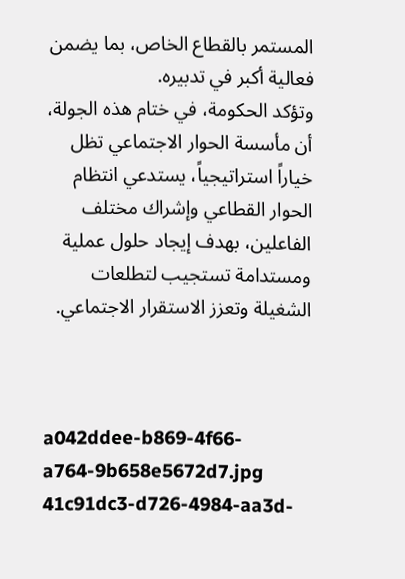المستمر بالقطاع الخاص، بما يضمن فعالية أكبر في تدبيره.
وتؤكد الحكومة، في ختام هذه الجولة، أن مأسسة الحوار الاجتماعي تظل خياراً استراتيجياً، يستدعي انتظام الحوار القطاعي وإشراك مختلف الفاعلين، بهدف إيجاد حلول عملية ومستدامة تستجيب لتطلعات الشغيلة وتعزز الاستقرار الاجتماعي.



a042ddee-b869-4f66-a764-9b658e5672d7.jpg
41c91dc3-d726-4984-aa3d-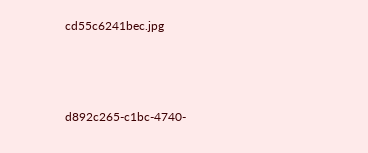cd55c6241bec.jpg



d892c265-c1bc-4740-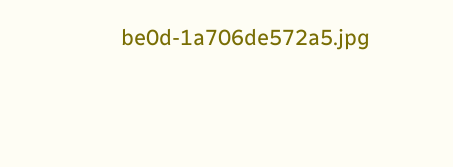be0d-1a706de572a5.jpg